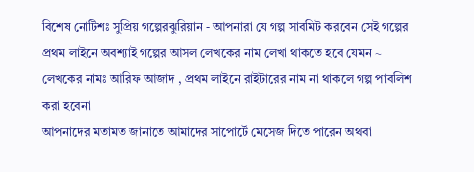বিশেষ নোটিশঃ সুপ্রিয় গল্পেরঝুরিয়ান - আপনারা যে গল্প সাবমিট করবেন সেই গল্পের প্রথম লাইনে অবশ্যাই গল্পের আসল লেখকের নাম লেখা থাকতে হবে যেমন ~ লেখকের নামঃ আরিফ আজাদ , প্রথম লাইনে রাইটারের নাম না থাকলে গল্প পাবলিশ করা হবেনা
আপনাদের মতামত জানাতে আমাদের সাপোর্টে মেসেজ দিতে পারেন অথবা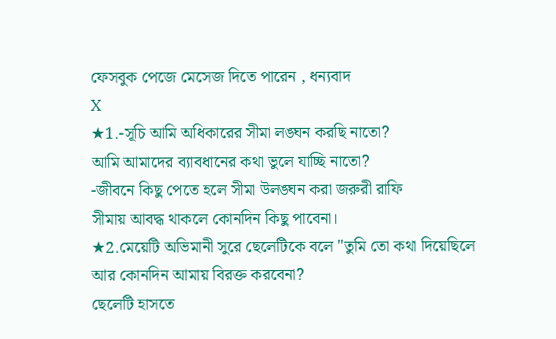ফেসবুক পেজে মেসেজ দিতে পারেন , ধন্যবাদ
X
★1.-সূচি আমি অধিকারের সীমা লঙ্ঘন করছি নাতো?
আমি আমাদের ব্যাবধানের কথা ভুলে যাচ্ছি নাতো?
-জীবনে কিছু পেতে হলে সীমা উলঙ্ঘন করা জরুরী রাফি
সীমায় আবদ্ধ থাকলে কোনদিন কিছু পাবেনা।
★2.মেয়েটি অভিমানী সুরে ছেলেটিকে বলে "তুমি তো কথা দিয়েছিলে আর কোনদিন আমায় বিরক্ত করবেনা?
ছেলেটি হাসতে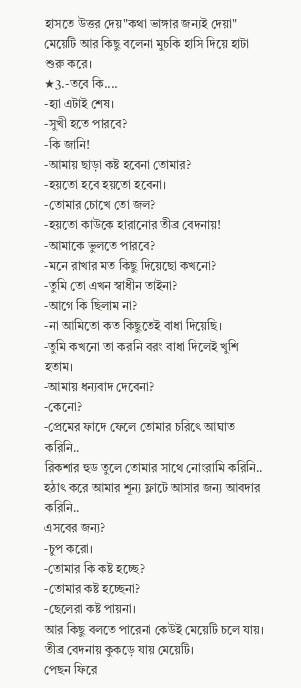হাসতে উত্তর দেয়"কথা ভাঙ্গার জন্যই দেয়া"
মেয়েটি আর কিছু বলেনা মুচকি হাসি দিয়ে হাটা শুরু করে।
★3.-তবে কি....
-হ্যা এটাই শেষ।
-সুখী হতে পারবে?
-কি জানি!
-আমায় ছাড়া কষ্ট হবেনা তোমার?
-হয়তো হবে হয়তো হবেনা।
-তোমার চোখে তো জল?
-হয়তো কাউকে হারানোর তীব্র বেদনায়!
-আমাকে ভুলতে পারবে?
-মনে রাখার মত কিছু দিয়েছো কখনো?
-তুমি তো এখন স্বাধীন তাইনা?
-আগে কি ছিলাম না?
-না আমিতো কত কিছুতেই বাধা দিয়েছি।
-তুমি কখনো তা করনি বরং বাধা দিলেই খুশি হতাম।
-আমায় ধন্যবাদ দেবেনা?
-কেনো?
-প্রেমের ফাদে ফেলে তোমার চরিৎে আঘাত করিনি..
রিকশার হুড তুলে তোমার সাথে নোংরামি করিনি..
হঠাৎ করে আমার শূন্য ফ্লাটে আসার জন্য আবদার করিনি..
এসবের জন্য?
-চুপ করো।
-তোমার কি কষ্ট হচ্ছে?
-তোমার কষ্ট হচ্ছেনা?
-ছেলেরা কষ্ট পায়না।
আর কিছু বলতে পারেনা কেউই মেয়েটি চলে যায়।
তীব্র বেদনায় কুকড়ে যায় মেয়েটি।
পেছন ফিরে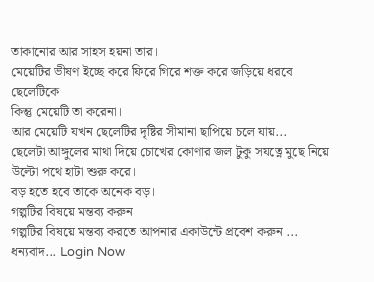তাকানোর আর সাহস হয়না তার।
মেয়েটির ভীষণ ইচ্ছে করে ফিরে গিরে শক্ত করে জড়িয়ে ধরবে ছেলেটিকে
কিন্তু মেয়েটি তা করেনা।
আর মেয়েটি যখন ছেলেটির দৃষ্টির সীমানা ছাপিয়ে চলে যায়...
ছেলেটা আঙ্গুলের মাথা দিয়ে চোখের কোণার জল টুকু সযত্নে মুছে নিয়ে উল্টো পথে হাটা শুরু করে।
বড় হতে হবে তাকে অনেক বড়।
গল্পটির বিষয়ে মন্তব্য করুন
গল্পটির বিষয়ে মন্তব্য করতে আপনার একাউন্টে প্রবেশ করুন ... ধন্যবাদ... Login Now